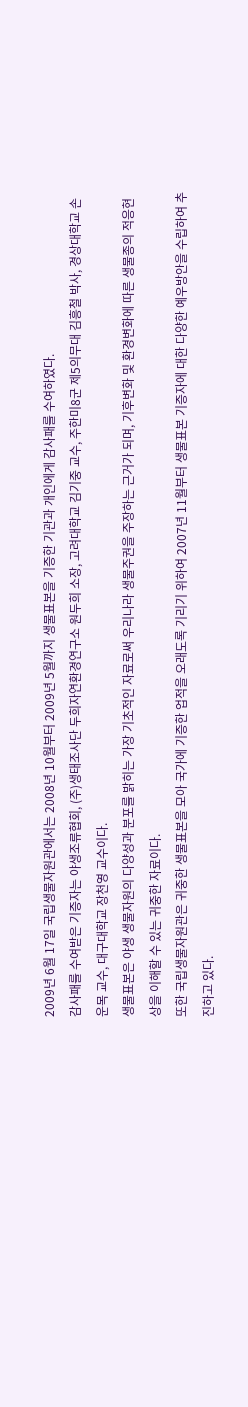2009년 6월 17일 국립생물자원관에서는 2008년 10월부터 2009년 5월까지 생물표본을 기증한 기관과 개인에게 감사패를 수여하였다.
감사패를 수여받은 기증자는 야생조류협회, (주)생태조사단 두희자연환경연구소 원두희 소장, 고려대학교 김기중 교수, 주한미8군 제5의무대 김흥철 박사, 경상대학교 손운목 교수, 대구대학교 장천영 교수이다.
생물표본은 야생 생물자원의 다양성과 분포를 밝히는 가장 기초적인 자료로써 우리나라 생물주권을 주장하는 근거가 되며, 기후변화 및 환경변화에 따른 생물종의 적응현상을 이해할 수 있는 귀중한 자료이다.
또한 국립생물자원관은 귀중한 생물표본을 모아 국가에 기증한 업적을 오래도록 기리기 위하여 2007년 11월부터 생물표본 기증자에 대한 다양한 예우방안을 수립하여 추진하고 있다.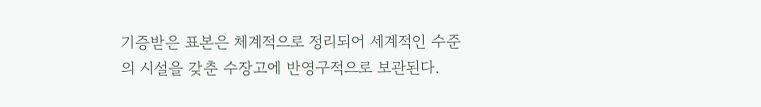기증받은 표본은 체계적으로 정리되어 세계적인 수준의 시설을 갖춘 수장고에 반영구적으로 보관된다.